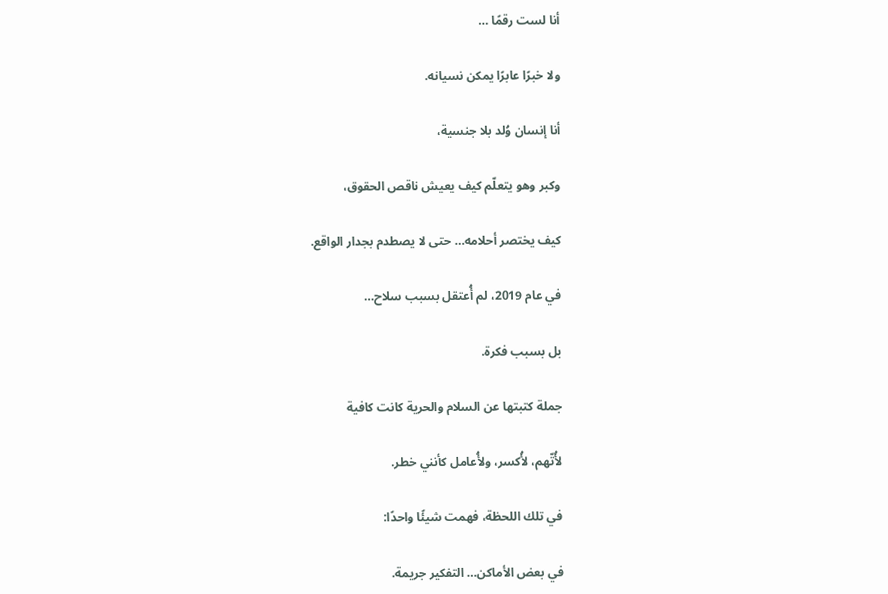أنا لست رقمًا …

ولا خبرًا عابرًا يمكن نسيانه.

أنا إنسان وُلد بلا جنسية،

وكبر وهو يتعلّم كيف يعيش ناقص الحقوق،

كيف يختصر أحلامه… حتى لا يصطدم بجدار الواقع.

في عام 2019، لم أُعتقل بسبب سلاح…

بل بسبب فكرة.

جملة كتبتها عن السلام والحرية كانت كافية

لأُتّهم، لأُكسر، ولأُعامل كأنني خطر.

في تلك اللحظة، فهمت شيئًا واحدًا:

في بعض الأماكن… التفكير جريمة.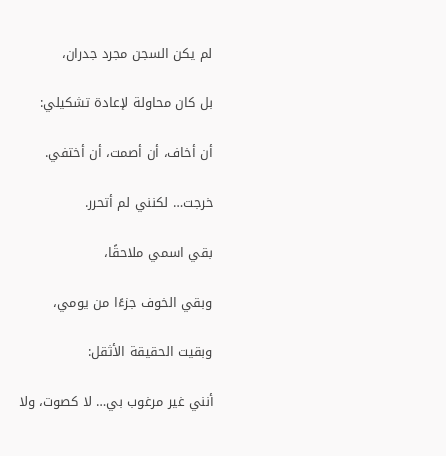لم يكن السجن مجرد جدران،

بل كان محاولة لإعادة تشكيلي:

أن أخاف، أن أصمت، أن أختفي.

خرجت… لكنني لم أتحرر.

بقي اسمي ملاحقًا،

وبقي الخوف جزءًا من يومي،

وبقيت الحقيقة الأثقل:

أنني غير مرغوب بي… لا كصوت، ولا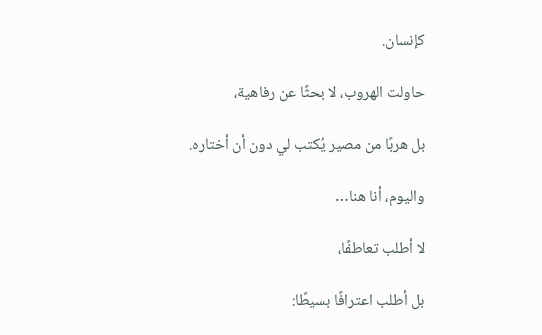كإنسان.

حاولت الهروب، لا بحثًا عن رفاهية،

بل هربًا من مصير يُكتب لي دون أن أختاره.

واليوم، أنا هنا…

لا أطلب تعاطفًا،

بل أطلب اعترافًا بسيطًا: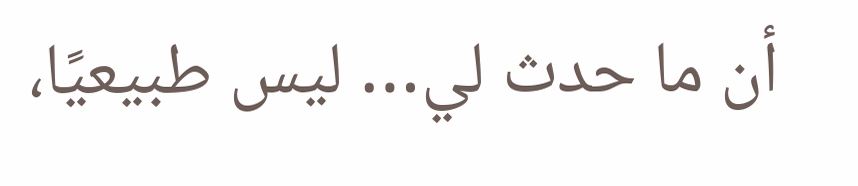أن ما حدث لي… ليس طبيعيًا،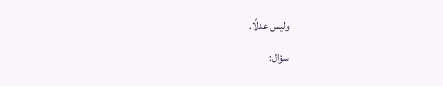وليس عدلًا.

سؤال: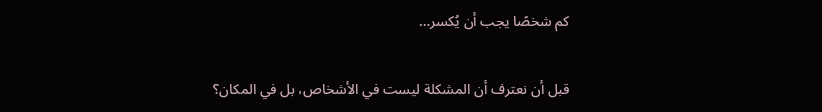كم شخصًا يجب أن يُكسر…

قبل أن نعترف أن المشكلة ليست في الأشخاص، بل في المكان؟